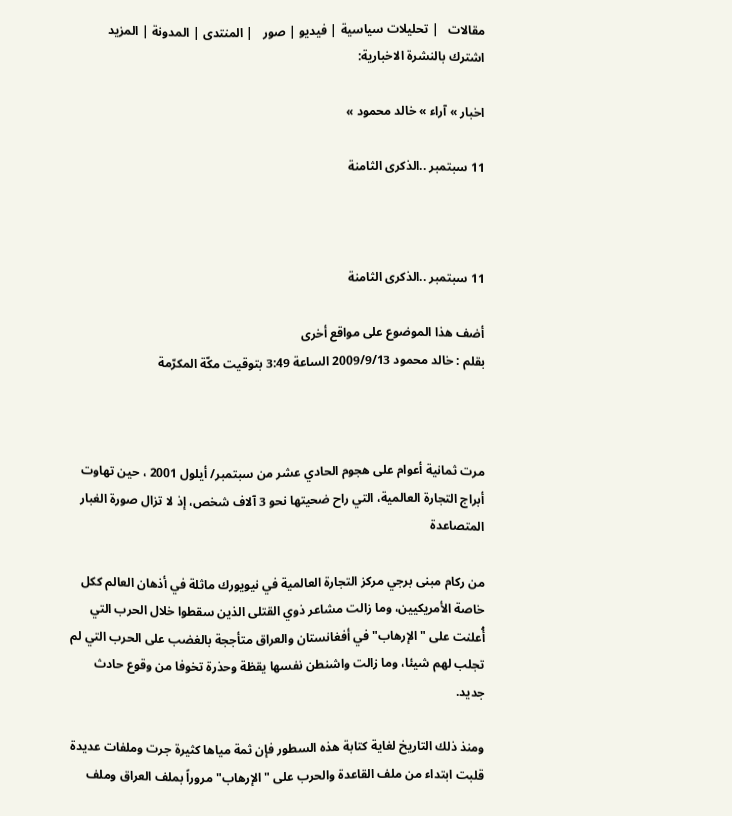مقالات   | تحليلات سياسية | فيديو | صور   | المنتدى | المدونة | المزيد
اشترك بالنشرة الاخبارية:

اخبار » آراء » خالد محمود »

11 سبتمبر ..الذكرى الثامنة



11 سبتمبر ..الذكرى الثامنة

أضف هذا الموضوع على مواقع أخرى
بقلم : خالد محمود 2009/9/13 الساعة 3:49 بتوقيت مكّة المكرّمة



مرت ثمانية أعوام على هجوم الحادي عشر من سبتمبر/ أيلول 2001 ، حين تهاوت أبراج التجارة العالمية، التي راح ضحيتها نحو 3 آلاف شخص، إذ لا تزال صورة الغبار المتصاعدة

من ركام مبنى برجي مركز التجارة العالمية في نيويورك ماثلة في أذهان العالم ككل خاصة الأمريكيين، وما زالت مشاعر ذوي القتلى الذين سقطوا خلال الحرب التي أُعلنت على "الإرهاب" في أفغانستان والعراق متأججة بالغضب على الحرب التي لم تجلب لهم شيئا، وما زالت واشنطن نفسها يقظة وحذرة تخوفا من وقوع حادث جديد.

ومنذ ذلك التاريخ لغاية كتابة هذه السطور فإن ثمة مياها كثيرة جرت وملفات عديدة قلبت ابتداء من ملف القاعدة والحرب على "الإرهاب" مروراً بملف العراق وملف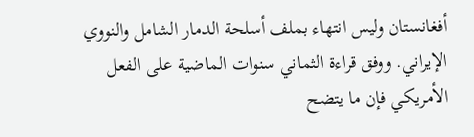أفغانستان وليس انتهاء بملف أسلحة الدمار الشامل والنووي الإيراني. ووفق قراءة الثماني سنوات الماضية على الفعل الأمريكي فإن ما يتضح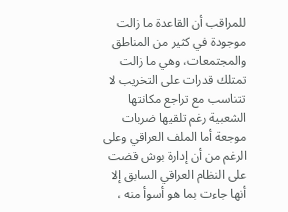للمراقب أن القاعدة ما زالت موجودة في كثير من المناطق والمجتمعات، وهي ما زالت تمتلك قدرات على التخريب لا تتناسب مع تراجع مكانتها الشعبية رغم تلقيها ضربات موجعة أما الملف العراقي وعلى الرغم من أن إدارة بوش قضت على النظام العراقي السابق إلا أنها جاءت بما هو أسوأ منه ،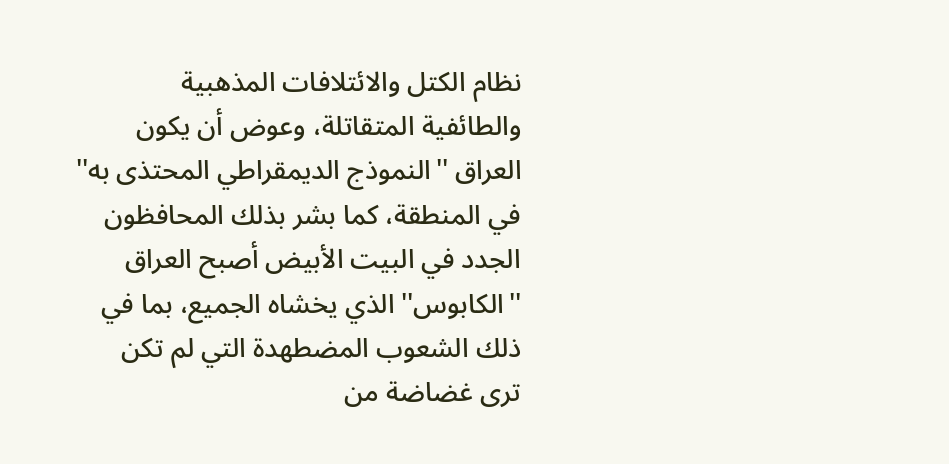نظام الكتل والائتلافات المذهبية والطائفية المتقاتلة، وعوض أن يكون العراق ''النموذج الديمقراطي المحتذى به'' في المنطقة، كما بشر بذلك المحافظون الجدد في البيت الأبيض أصبح العراق ''الكابوس'' الذي يخشاه الجميع، بما في ذلك الشعوب المضطهدة التي لم تكن ترى غضاضة من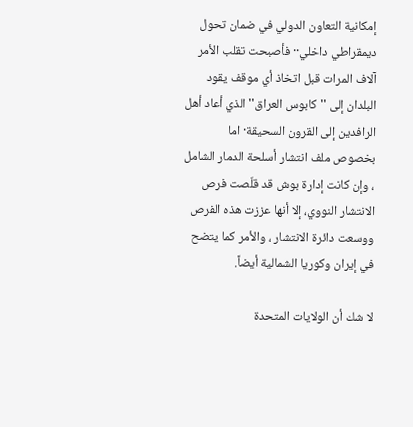إمكانية التعاون الدولي في ضمان تحول ديمقراطي داخلي·· فأصبحت تقلب الأمر آلاف المرات قبل اتخاذ أي موقف يقود البلدان إلى ''كابوس العراق'' الذي أعاد أهل الرافدين إلى القرون السحيقة· اما بخصوص ملف انتشار أسلحة الدمار الشامل ، وإن كانت إدارة بوش قد قلّصت فرص الانتشار النووي، إلا أنها عززت هذه الفرص ووسعت دائرة الانتشار ، والأمر كما يتضح في إيران وكوريا الشمالية أيضاً.

لا شك أن الولايات المتحدة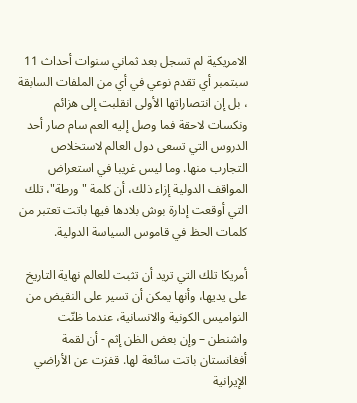الامريكية لم تسجل بعد ثماني سنوات أحداث 11 سبتمبر أي تقدم نوعي في أي من الملفات السابقة ، بل إن انتصاراتها الأولى انقلبت إلى هزائم ونكسات لاحقة فما وصل إليه العم سام صار أحد الدروس التي تسعى دول العالم لاستخلاص التجارب منها. وما ليس غريبا في استعراض المواقف الدولية إزاء ذلك، أن كلمة "ورطة"، تلك التي أوقعت إدارة بوش بلادها فيها باتت تعتبر من كلمات الحظ في قاموس السياسة الدولية.

أمريكا تلك التي تريد أن تثبت للعالم نهاية التاريخ على يديها، وأنها يمكن أن تسير على النقيض من النواميس الكونية والانسانية، عندما ظنّت واشنطن – وإن بعض الظن إثم - أن لقمة أفغانستان باتت سائعة لها. قفزت عن الأراضي الإيرانية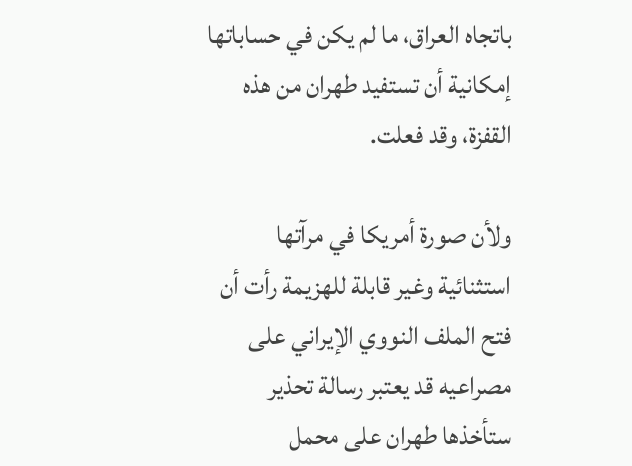باتجاه العراق، ما لم يكن في حساباتها إمكانية أن تستفيد طهران من هذه القفزة، وقد فعلت.

ولأن صورة أمريكا في مرآتها استثنائية وغير قابلة للهزيمة رأت أن فتح الملف النووي الإيراني على مصراعيه قد يعتبر رسالة تحذير ستأخذها طهران على محمل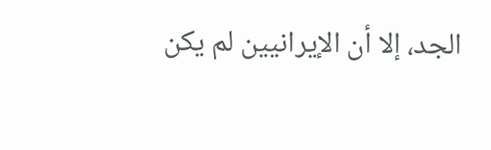الجد، إلا أن الإيرانيين لم يكن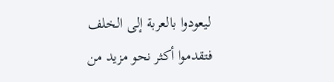ليعودوا بالعربة إلى الخلف فتقدموا أكثر نحو مزيد من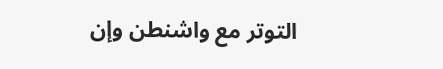التوتر مع واشنطن وإن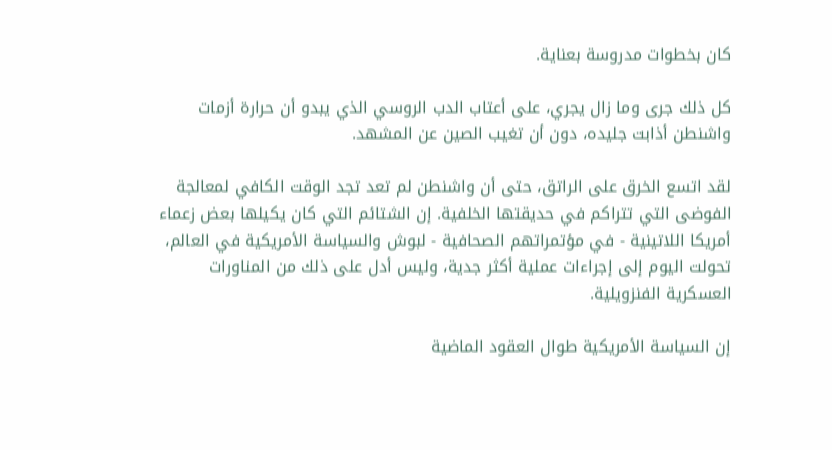كان بخطوات مدروسة بعناية.

كل ذلك جرى وما زال يجري، على أعتاب الدب الروسي الذي يبدو أن حرارة أزمات واشنطن أذابت جليده، دون أن تغيب الصين عن المشهد.

لقد اتسع الخرق على الراتق، حتى أن واشنطن لم تعد تجد الوقت الكافي لمعالجة الفوضى التي تتراكم في حديقتها الخلفية. إن الشتائم التي كان يكيلها بعض زعماء أمريكا اللاتينية - في مؤتمراتهم الصحافية - لبوش والسياسة الأمريكية في العالم، تحولت اليوم إلى إجراءات عملية أكثر جدية، وليس أدل على ذلك من المناورات العسكرية الفنزويلية.

إن السياسة الأمريكية طوال العقود الماضية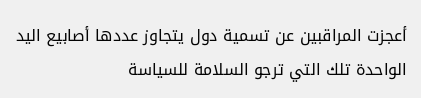أعجزت المراقبين عن تسمية دول يتجاوز عددها أصابيع اليد الواحدة تلك التي ترجو السلامة للسياسة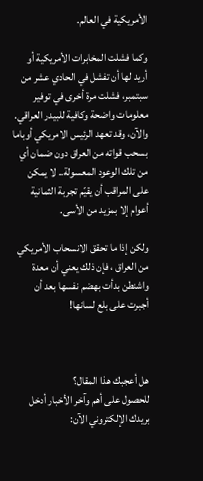الأمريكية في العالم.

وكما فشلت المخابرات الأمريكية أو أريد لها أن تفشل في الحادي عشر من سبتمبر، فشلت مرة أخرى في توفير معلومات واضحة وكافية للبيدر العراقي. والآن، وقد تعهد الرئيس الامريكي أوباما بسحب قواته من العراق دون ضمان أي من تلك الوعود المعسولة.. لا يمكن على المراقب أن يقيّم تجربة الثمانية أعوام إلا بمزيد من الأسى.

ولكن إذا ما تحقق الانسحاب الأمريكي من العراق ، فإن ذلك يعني أن معدة واشنطن بدأت بهضم نفسها بعد أن أجبرت على بلع لسانها!



هل أعجبك هذا المقال؟
للحصول على أهم وآخر الأخبار أدخل بريدك الإلكتروني الآن: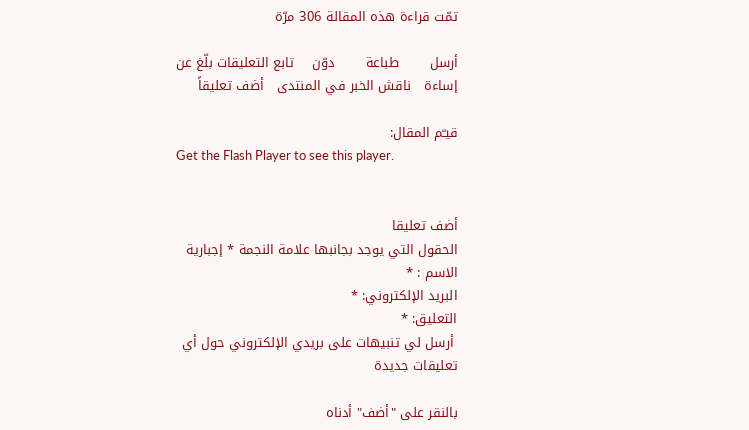تمّت قراءة هذه المقالة 306 مرّة

أرسل       طباعة       دوّن    تابع التعليقات بلّغ عن إساءة   ناقش الخبر في المنتدى   أضف تعليقاً

قيـّم المقال:
Get the Flash Player to see this player.


أضف تعليقا
الحقول التي يوجد بجانبها علامة النجمة * إجبارية
الاسم : *
البريد الإلكتروني: *
التعليق: *
 أرسل لي تنبيهات على بريدي الإلكتروني حول أي تعليقات جديدة

بالنقر على "أضف" أدناه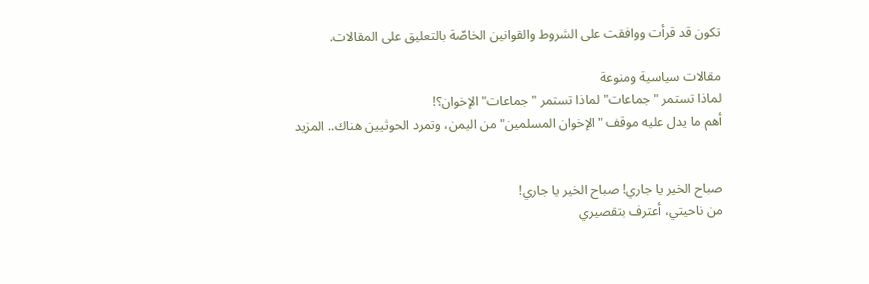تكون قد قرأت ووافقت على الشروط والقوانين الخاصّة بالتعليق على المقالات.

مقالات سياسية ومنوعة
لماذا تستمر "جماعات" لماذا تستمر "جماعات" الإخوان؟!
أهم ما يدل عليه موقف "الإخوان المسلمين" من اليمن، وتمرد الحوثيين هناك.. المزيد


صباح الخير يا جاري! صباح الخير يا جاري!
من ناحيتي، أعترف بتقصيري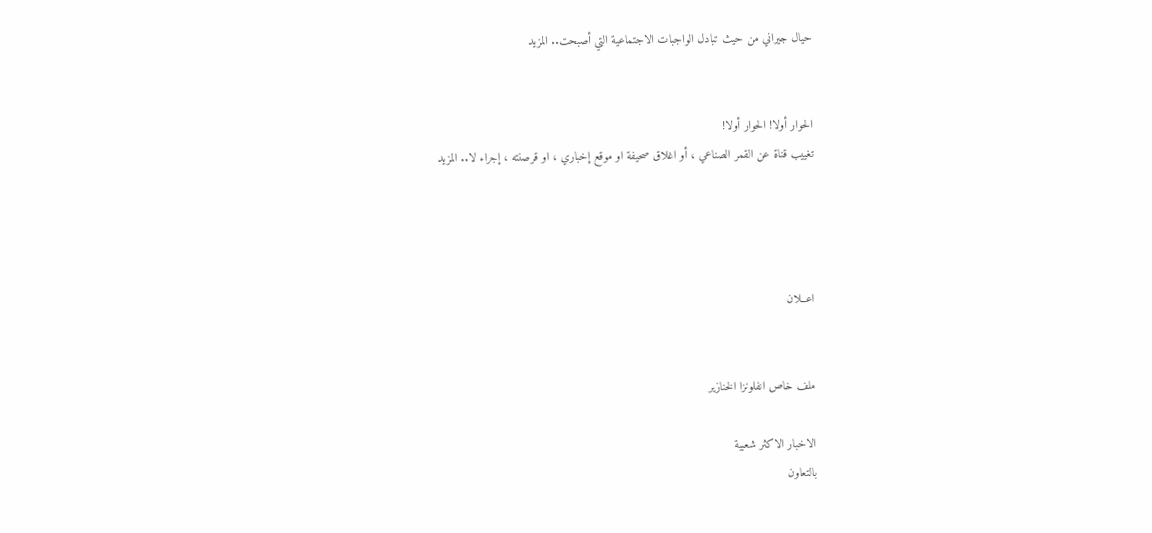حيال جيراني من حيث تبادل الواجبات الاجتماعية التي أصبحت.. المزيد


الحوار أولا! الحوار أولا!
تغييب قناة عن القمر الصناعي ، أو اغلاق صحيفة او موقع إخباري ، او قرصنته ، إجراء لا.. المزيد




اعــلان


ملف خاص انفلونزا الخنازير

الاخبار الاكثر شعبية
بالتعاون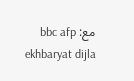مع: bbc afp ekhbaryat dijla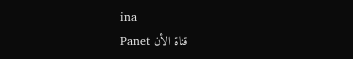ina
  قناة الأن Panet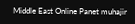Middle East Online Panet muhajir